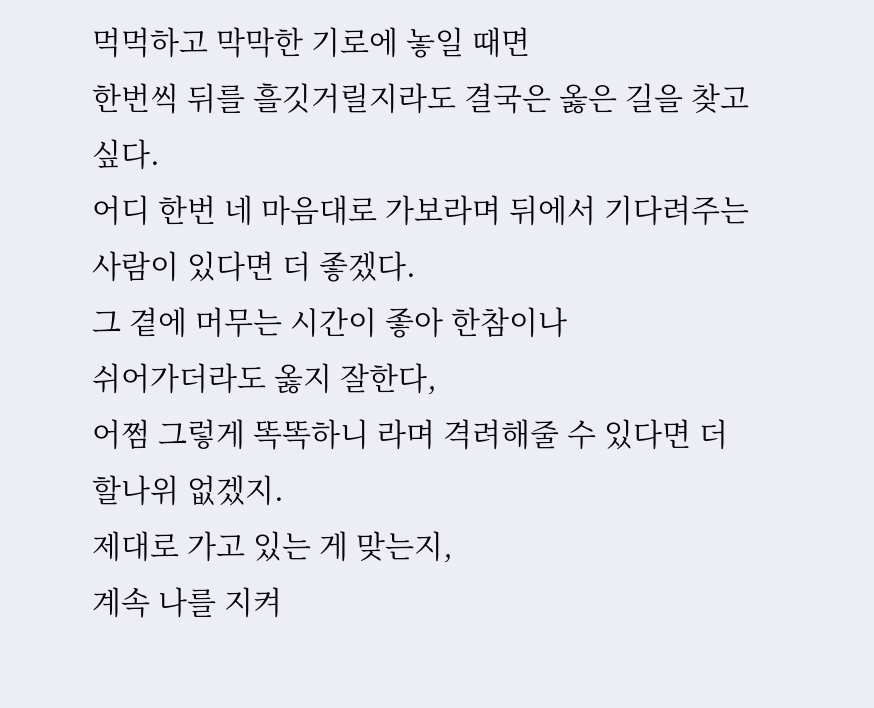먹먹하고 막막한 기로에 놓일 때면
한번씩 뒤를 흘깃거릴지라도 결국은 옳은 길을 찾고 싶다.
어디 한번 네 마음대로 가보라며 뒤에서 기다려주는 사람이 있다면 더 좋겠다.
그 곁에 머무는 시간이 좋아 한참이나
쉬어가더라도 옳지 잘한다,
어쩜 그렇게 똑똑하니 라며 격려해줄 수 있다면 더할나위 없겠지.
제대로 가고 있는 게 맞는지,
계속 나를 지켜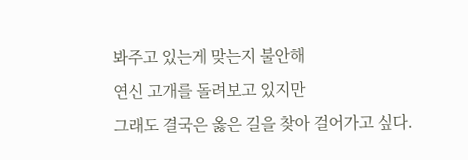봐주고 있는게 맞는지 불안해
연신 고개를 돌려보고 있지만
그래도 결국은 옳은 길을 찾아 걸어가고 싶다.